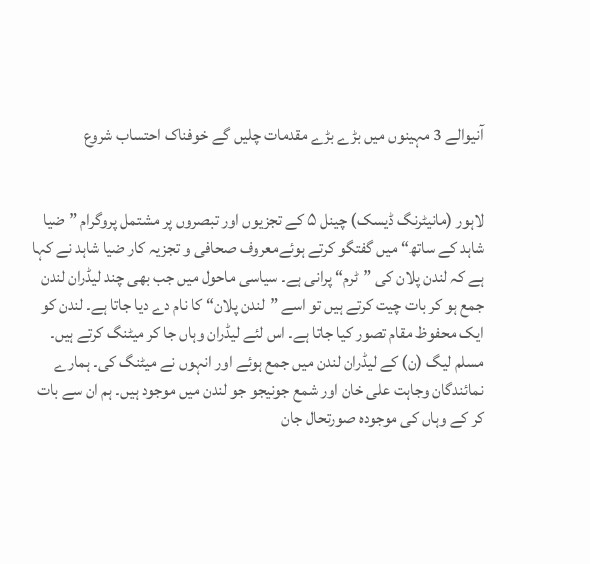آنیوالے 3 مہینوں میں بڑے بڑے مقدمات چلیں گے خوفناک احتساب شروع


لاہور (مانیٹرنگ ڈیسک) چینل ۵ کے تجزیوں اور تبصروں پر مشتمل پروگرام ”ضیا شاہد کے ساتھ“ میں گفتگو کرتے ہوئےمعروف صحافی و تجزیہ کار ضیا شاہد نے کہا ہے کہ لندن پلان کی ”ٹرم“ پرانی ہے۔ سیاسی ماحول میں جب بھی چند لیڈران لندن جمع ہو کر بات چیت کرتے ہیں تو اسے ”لندن پلان“ کا نام دے دیا جاتا ہے۔ لندن کو ایک محفوظ مقام تصور کیا جاتا ہے۔ اس لئے لیڈران وہاں جا کر میٹنگ کرتے ہیں۔ مسلم لیگ (ن) کے لیڈران لندن میں جمع ہوئے اور انہوں نے میٹنگ کی۔ ہمارے نمائندگان وجاہت علی خان اور شمع جونیجو جو لندن میں موجود ہیں۔ ہم ان سے بات کر کے وہاں کی موجودہ صورتحال جان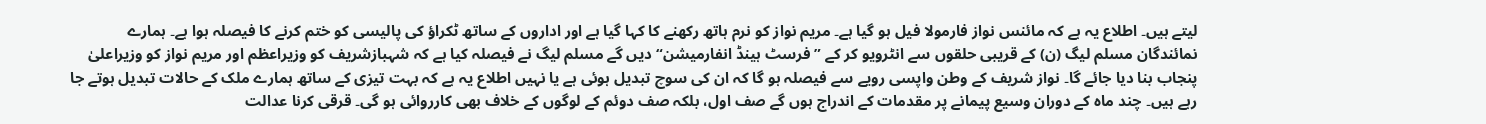لیتے ہیں۔ اطلاع یہ ہے کہ مائنس نواز فارمولا فیل ہو گیا ہے۔ مریم نواز کو نرم ہاتھ رکھنے کا کہا گیا ہے اور اداروں کے ساتھ ٹکراؤ کی پالیسی کو ختم کرنے کا فیصلہ ہوا ہے۔ ہمارے نمائندگان مسلم لیگ (ن) کے قریبی حلقوں سے انٹرویو کر کے ”فرسٹ ہینڈ انفارمیشن“ دیں گے مسلم لیگ نے فیصلہ کیا ہے کہ شہبازشریف کو وزیراعظم اور مریم نواز کو وزیراعلیٰ پنجاب بنا دیا جائے گا۔ نواز شریف کے وطن واپسی رویے سے فیصلہ ہو گا کہ ان کی سوچ تبدیل ہوئی ہے یا نہیں اطلاع یہ ہے کہ بہت تیزی کے ساتھ ہمارے ملک کے حالات تبدیل ہوتے جا رہے ہیں۔ چند ماہ کے دوران وسیع پیمانے پر مقدمات کے اندراج ہوں گے صف اول، بلکہ صف دوئم کے لوگوں کے خلاف بھی کارروائی ہو گی۔ قرقی کرنا عدالت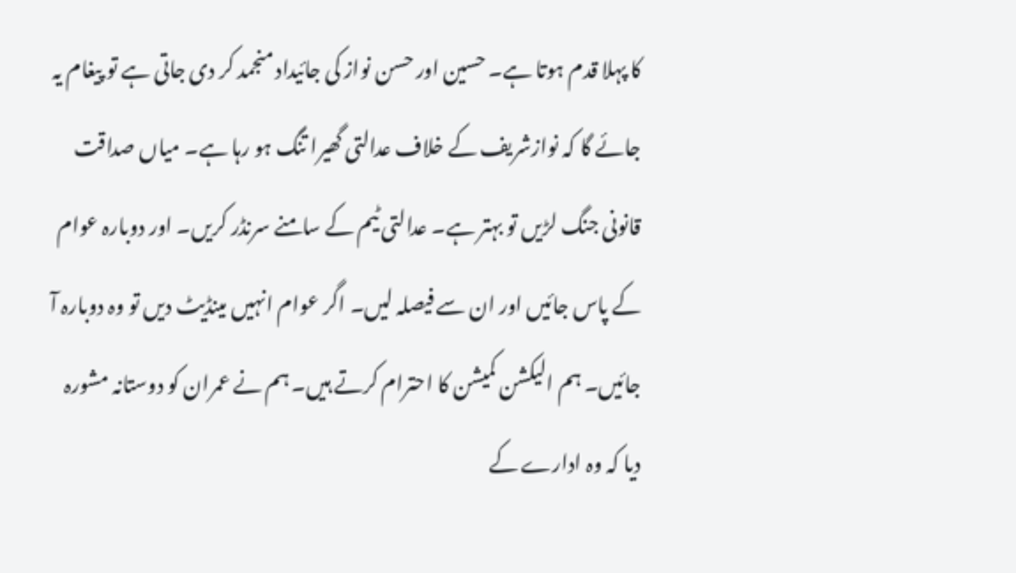کا پہلا قدم ہوتا ہے۔ حسین اور حسن نواز کی جائیداد منجمد کر دی جاتی ہے تو پیغام یہ جائے گا کہ نوازشریف کے خلاف عدالتی گھیرا تنگ ہو رہا ہے۔ میاں صداقت قانونی جنگ لڑیں تو بہتر ہے۔ عدالتی ٹیم کے سامنے سرنڈر کریں۔ اور دوبارہ عوام کے پاس جائیں اور ان سے فیصلہ لیں۔ اگر عوام انہیں مینڈیٹ دیں تو وہ دوبارہ آ جائیں۔ ہم الیکشن کمیشن کا احترام کرتے ہیں۔ ہم نے عمران کو دوستانہ مشورہ دیا کہ وہ ادارے کے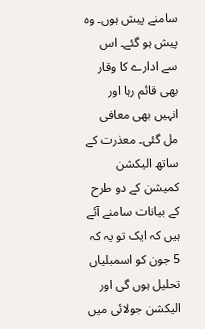سامنے پیش ہوں۔ وہ پیش ہو گئے۔ اس سے ادارے کا وقار بھی قائم رہا اور انہیں بھی معافی مل گئی۔ معذرت کے ساتھ الیکشن کمیشن کے دو طرح کے بیانات سامنے آئے ہیں کہ ایک تو یہ کہ 5 جون کو اسمبلیاں تحلیل ہوں گی اور الیکشن جولائی میں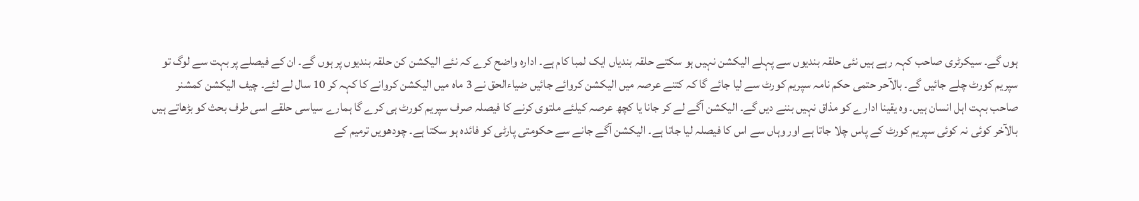ہوں گے۔ سیکرٹری صاحب کہہ رہے ہیں نئی حلقہ بندیوں سے پہلے الیکشن نہیں ہو سکتے حلقہ بندیاں ایک لمبا کام ہے۔ ادارہ واضح کرے کہ نئے الیکشن کن حلقہ بندیوں پر ہوں گے۔ ان کے فیصلے پر بہت سے لوگ تو سپریم کورٹ چلے جائیں گے۔ بالآحر حتمی حکم نامہ سپریم کورٹ سے لیا جائے گا کہ کتنے عرصہ میں الیکشن کروائے جائیں ضیاءالحق نے 3 ماہ میں الیکشن کروانے کا کہہ کر 10 سال لے لئے۔ چیف الیکشن کمشنر صاحب بہت اہل انسان ہیں۔ وہ یقینا ادارے کو مذاق نہیں بننے دیں گے۔ الیکشن آگے لے کر جانا یا کچھ عرصہ کیلئے ملتوی کرنے کا فیصلہ صرف سپریم کورٹ ہی کرے گا ہمارے سیاسی حلقے اسی طرف بحث کو بڑھاتے ہیں بالآخر کوئی نہ کوئی سپریم کورٹ کے پاس چلا جاتا ہے اور وہاں سے اس کا فیصلہ لیا جاتا ہے۔ الیکشن آگے جانے سے حکومتی پارٹی کو فائدہ ہو سکتا ہے۔ چودھویں ترمیم کے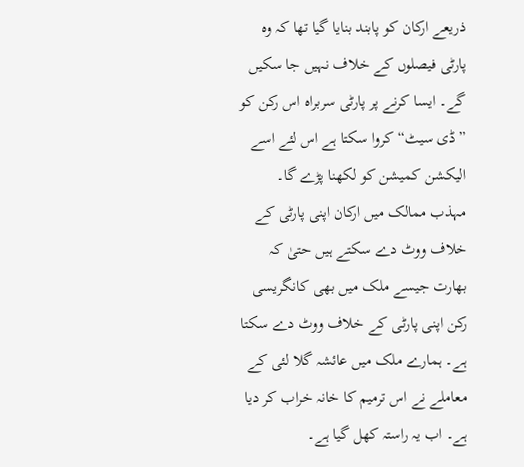ذریعے ارکان کو پابند بنایا گیا تھا کہ وہ پارٹی فیصلوں کے خلاف نہیں جا سکیں گے۔ ایسا کرنے پر پارٹی سربراہ اس رکن کو ”ڈی سیٹ“ کروا سکتا ہے اس لئے اسے الیکشن کمیشن کو لکھنا پڑے گا۔ مہذب ممالک میں ارکان اپنی پارٹی کے خلاف ووٹ دے سکتے ہیں حتیٰ کہ بھارت جیسے ملک میں بھی کانگریسی رکن اپنی پارٹی کے خلاف ووٹ دے سکتا ہے۔ ہمارے ملک میں عائشہ گلا لئی کے معاملے نے اس ترمیم کا خانہ خراب کر دیا ہے۔ اب یہ راستہ کھل گیا ہے۔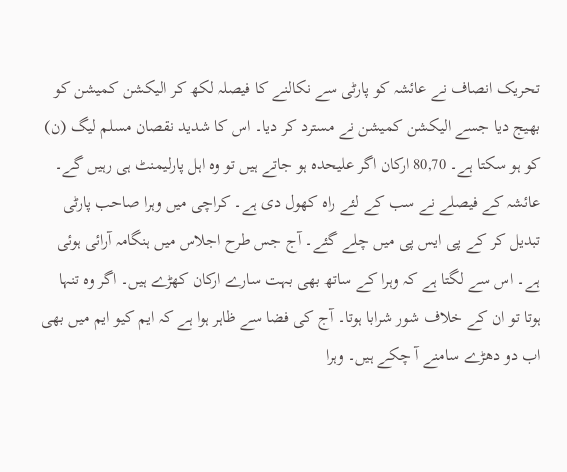تحریک انصاف نے عائشہ کو پارٹی سے نکالنے کا فیصلہ لکھ کر الیکشن کمیشن کو بھیج دیا جسے الیکشن کمیشن نے مسترد کر دیا۔ اس کا شدید نقصان مسلم لیگ (ن) کو ہو سکتا ہے۔ 80,70 ارکان اگر علیحدہ ہو جاتے ہیں تو وہ اہل پارلیمنٹ ہی رہیں گے۔ عائشہ کے فیصلے نے سب کے لئے راہ کھول دی ہے۔ کراچی میں وہرا صاحب پارٹی تبدیل کر کے پی ایس پی میں چلے گئے۔ آج جس طرح اجلاس میں ہنگامہ آرائی ہوئی ہے۔ اس سے لگتا ہے کہ وہرا کے ساتھ بھی بہت سارے ارکان کھڑے ہیں۔ اگر وہ تنہا ہوتا تو ان کے خلاف شور شرابا ہوتا۔ آج کی فضا سے ظاہر ہوا ہے کہ ایم کیو ایم میں بھی اب دو دھڑے سامنے آ چکے ہیں۔ وہرا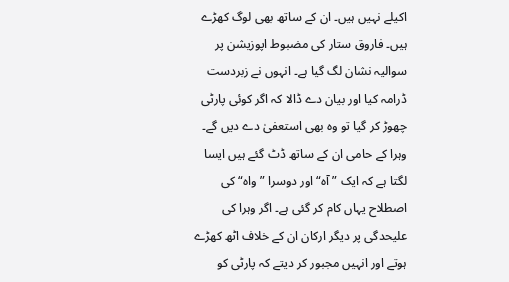اکیلے نہیں ہیں۔ ان کے ساتھ بھی لوگ کھڑے ہیں۔ فاروق ستار کی مضبوط اپوزیشن پر سوالیہ نشان لگ گیا ہے۔ انہوں نے زبردست ڈرامہ کیا اور بیان دے ڈالا کہ اگر کوئی پارٹی چھوڑ کر گیا تو وہ بھی استعفیٰ دے دیں گے۔ وہرا کے حامی ان کے ساتھ ڈٹ گئے ہیں ایسا لگتا ہے کہ ایک ”آہ“ اور دوسرا ”واہ“ کی اصطلاح یہاں کام کر گئی ہے۔ اگر وہرا کی علیحدگی پر دیگر ارکان ان کے خلاف اٹھ کھڑے ہوتے اور انہیں مجبور کر دیتے کہ پارٹی کو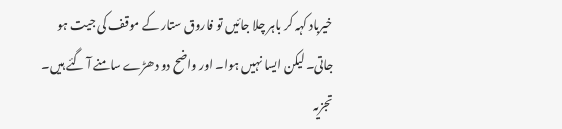خیرباد کہہ کر باہر چلا جائیں تو فاروق ستار کے موقف کی جیت ہو جاتی۔ لیکن ایسا نہیں ہوا۔ اور واضح دو دھڑے سامنے آ گئے ہیں۔ تجزیہ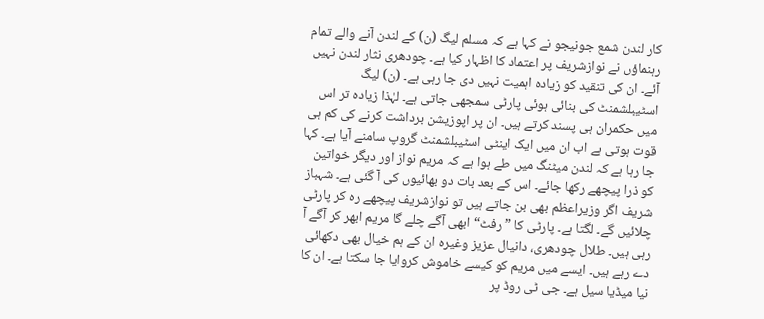کار لندن شمع جونیجو نے کہا ہے کہ مسلم لیگ (ن) کے لندن آنے والے تمام رہنماؤں نے نوازشریف پر اعتماد کا اظہار کیا ہے۔ چودھری نثار لندن نہیں آئے۔ ان کی تنقید کو زیادہ اہمیت نہیں دی جا رہی ہے۔ (ن) لیگ اسٹیبلشمنٹ کی بنائی ہوئی پارٹی سمجھی جاتی ہے۔ لہٰذا زیادہ تر اس میں حکمران ہی پسند کرتے ہیں۔ ان پر اپوزیشن برداشت کرنے کی کم ہی قوت ہوتی ہے اب ان میں ایک اینٹی اسٹیبلشمنٹ گروپ سامنے آیا ہے۔ کہا جا رہا ہے کہ لندن میٹنگ میں طے ہوا ہے کہ مریم نواز اور دیگر خواتین کو ذرا پیچھے رکھا جائے۔ اس کے بعد بات دو بھائیوں کی آ گئی ہے۔ شہباز شریف اگر وزیراعظم بھی بن جاتے ہیں تو نوازشریف پیچھے رہ کر پارٹی چلائیں گے۔ لگتا ہے۔ پارٹی کا ”رفٹ“ ابھی آگے چلے گا مریم ابھر کر آگے آ رہی ہیں۔ طلال چودھری، دانیال عزیز وغیرہ ان کے ہم خیال بھی دکھائی دے رہے ہیں۔ ایسے میں مریم کو کیسے خاموش کروایا جا سکتا ہے۔ ان کا نیا میڈیا سیل ہے۔ جی ٹی روڈ پر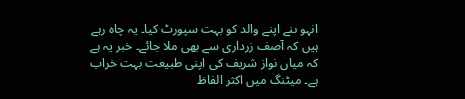انہو ںنے اپنے والد کو بہت سپورٹ کیا۔ یہ چاہ رہے ہیں کہ آصف زرداری سے بھی ملا جائے۔ خبر یہ ہے کہ میاں نواز شریف کی اپنی طبیعت بہت خراب ہے۔ میٹنگ میں اکثر الفاظ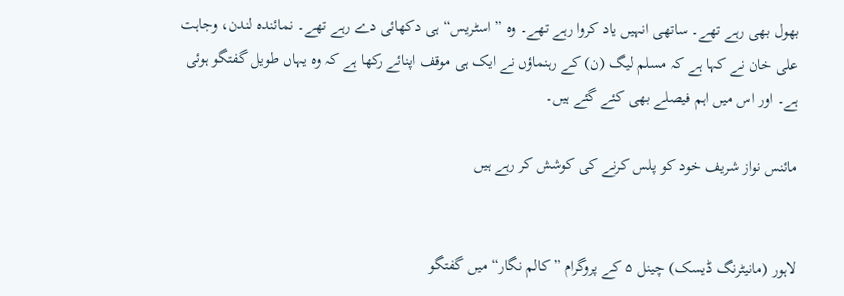بھول بھی رہے تھے۔ ساتھی انہیں یاد کروا رہے تھے۔ وہ ”اسٹریس“ ہی دکھائی دے رہے تھے۔ نمائندہ لندن، وجاہت علی خان نے کہا ہے کہ مسلم لیگ (ن) کے رہنماؤں نے ایک ہی موقف اپنائے رکھا ہے کہ وہ یہاں طویل گفتگو ہوئی ہے۔ اور اس میں اہم فیصلے بھی کئے گئے ہیں۔

مائنس نواز شریف خود کو پلس کرنے کی کوشش کر رہے ہیں


لاہور (مانیٹرنگ ڈیسک) چینل ۵ کے پروگرام ”کالم نگار“ میں گفتگو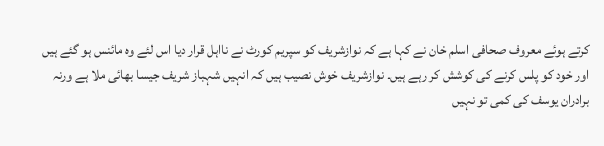کرتے ہوئے معروف صحافی اسلم خان نے کہا ہے کہ نوازشریف کو سپریم کورٹ نے نااہل قرار دیا اس لئے وہ مائنس ہو گئے ہیں اور خود کو پلس کرنے کی کوشش کر رہے ہیں۔ نوازشریف خوش نصیب ہیں کہ انہیں شہباز شریف جیسا بھائی ملا ہے ورنہ برادران یوسف کی کمی تو نہیں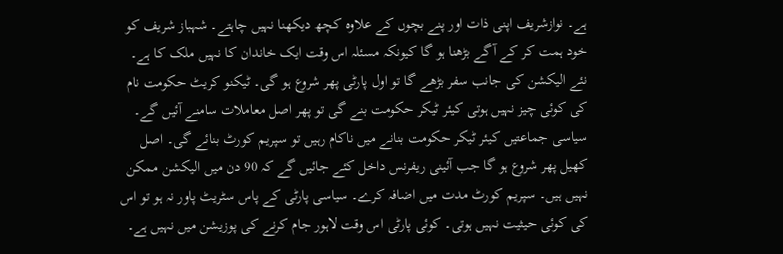ہے۔ نوازشریف اپنی ذات اور پنے بچوں کے علاوہ کچھ دیکھنا نہیں چاہتے۔ شہباز شریف کو خود ہمت کر کے آگے بڑھنا ہو گا کیونکہ مسئلہ اس وقت ایک خاندان کا نہیں ملک کا ہے۔ نئے الیکشن کی جانب سفر بڑھے گا تو اول پارٹی پھر شروع ہو گی۔ ٹیکنو کریٹ حکومت نام کی کوئی چیز نہیں ہوتی کیئر ٹیکر حکومت بنے گی تو پھر اصل معاملات سامنے آئیں گے۔ سیاسی جماعتیں کیئر ٹیکر حکومت بنانے میں ناکام رہیں تو سپریم کورٹ بنائے گی۔ اصل کھیل پھر شروع ہو گا جب آئینی ریفرنس داخل کئے جائیں گے کہ 90 دن میں الیکشن ممکن نہیں ہیں۔ سپریم کورٹ مدت میں اضافہ کرے۔ سیاسی پارٹی کے پاس سٹریٹ پاور نہ ہو تو اس کی کوئی حیثیت نہیں ہوتی۔ کوئی پارٹی اس وقت لاہور جام کرنے کی پوزیشن میں نہیں ہے۔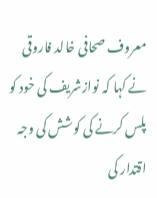معروف صحافی خالد فاروقی نے کہا کہ نوازشریف کی خود کو پلس کرنے کی کوشش کی وجہ اقتدار کی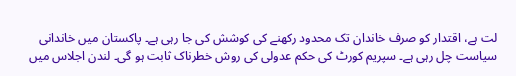لت ہے، اقتدار کو صرف خاندان تک محدود رکھنے کی کوشش کی جا رہی ہے۔ پاکستان میں خاندانی سیاست چل رہی ہے۔ سپریم کورٹ کی حکم عدولی کی روش خطرناک ثابت ہو گی۔ لندن اجلاس میں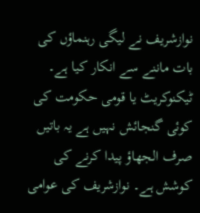نوازشریف نے لیگی رہنماؤں کی بات ماننے سے انکار کیا ہے۔ ٹیکنوکریٹ یا قومی حکومت کی کوئی گنجائش نہیں ہے یہ باتیں صرف الجھاؤ پیدا کرنے کی کوشش ہے۔ نوازشریف کی عوامی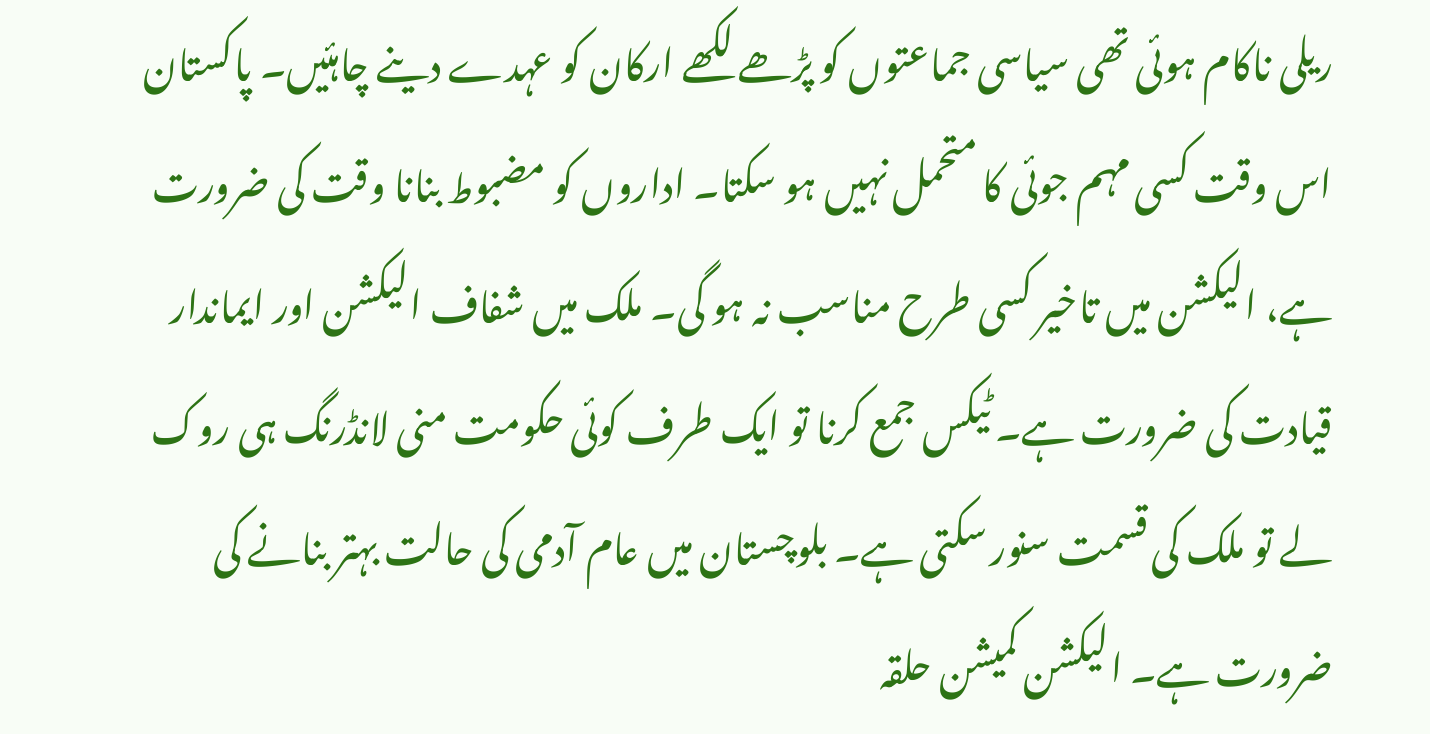ریلی ناکام ہوئی تھی سیاسی جماعتوں کو پڑھے لکھے ارکان کو عہدے دینے چاہئیں۔ پاکستان اس وقت کسی مہم جوئی کا متحمل نہیں ہو سکتا۔ اداروں کو مضبوط بنانا وقت کی ضرورت ہے، الیکشن میں تاخیر کسی طرح مناسب نہ ہو گی۔ ملک میں شفاف الیکشن اور ایماندار قیادت کی ضرورت ہے۔ ٹیکس جمع کرنا تو ایک طرف کوئی حکومت منی لانڈرنگ ہی روک لے تو ملک کی قسمت سنور سکتی ہے۔ بلوچستان میں عام آدمی کی حالت بہتر بنانے کی ضرورت ہے۔ الیکشن کمیشن حلقہ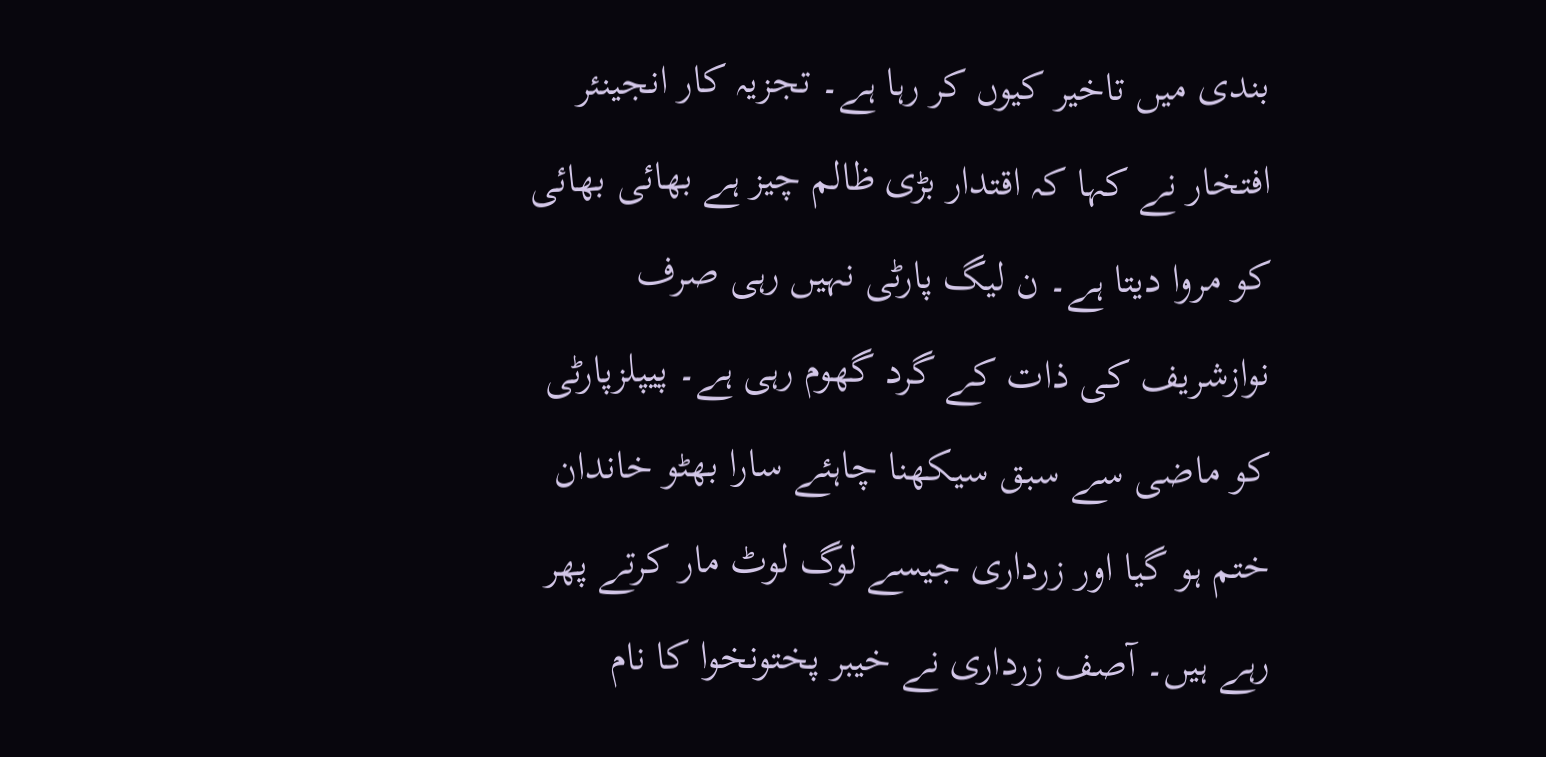بندی میں تاخیر کیوں کر رہا ہے۔ تجزیہ کار انجینئر افتخار نے کہا کہ اقتدار بڑی ظالم چیز ہے بھائی بھائی کو مروا دیتا ہے۔ ن لیگ پارٹی نہیں رہی صرف نوازشریف کی ذات کے گرد گھوم رہی ہے۔ پیپلزپارٹی کو ماضی سے سبق سیکھنا چاہئے سارا بھٹو خاندان ختم ہو گیا اور زرداری جیسے لوگ لوٹ مار کرتے پھر رہے ہیں۔ آصف زرداری نے خیبر پختونخوا کا نام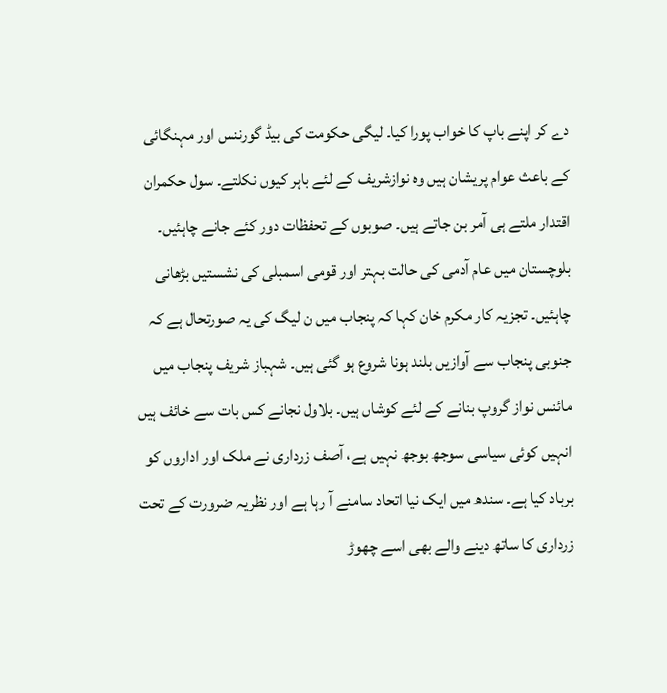دے کر اپنے باپ کا خواب پورا کیا۔ لیگی حکومت کی بیڈ گورننس اور مہنگائی کے باعث عوام پریشان ہیں وہ نوازشریف کے لئے باہر کیوں نکلتے۔ سول حکمران اقتدار ملتے ہی آمر بن جاتے ہیں۔ صوبوں کے تحفظات دور کئے جانے چاہئیں۔ بلوچستان میں عام آدمی کی حالت بہتر اور قومی اسمبلی کی نشستیں بڑھانی چاہئیں۔ تجزیہ کار مکرم خان کہا کہ پنجاب میں ن لیگ کی یہ صورتحال ہے کہ جنوبی پنجاب سے آوازیں بلند ہونا شروع ہو گئی ہیں۔ شہباز شریف پنجاب میں مائنس نواز گروپ بنانے کے لئے کوشاں ہیں۔ بلاول نجانے کس بات سے خائف ہیں انہیں کوئی سیاسی سوجھ بوجھ نہیں ہے، آصف زرداری نے ملک اور اداروں کو برباد کیا ہے۔ سندھ میں ایک نیا اتحاد سامنے آ رہا ہے اور نظریہ ضرورت کے تحت زرداری کا ساتھ دینے والے بھی اسے چھوڑ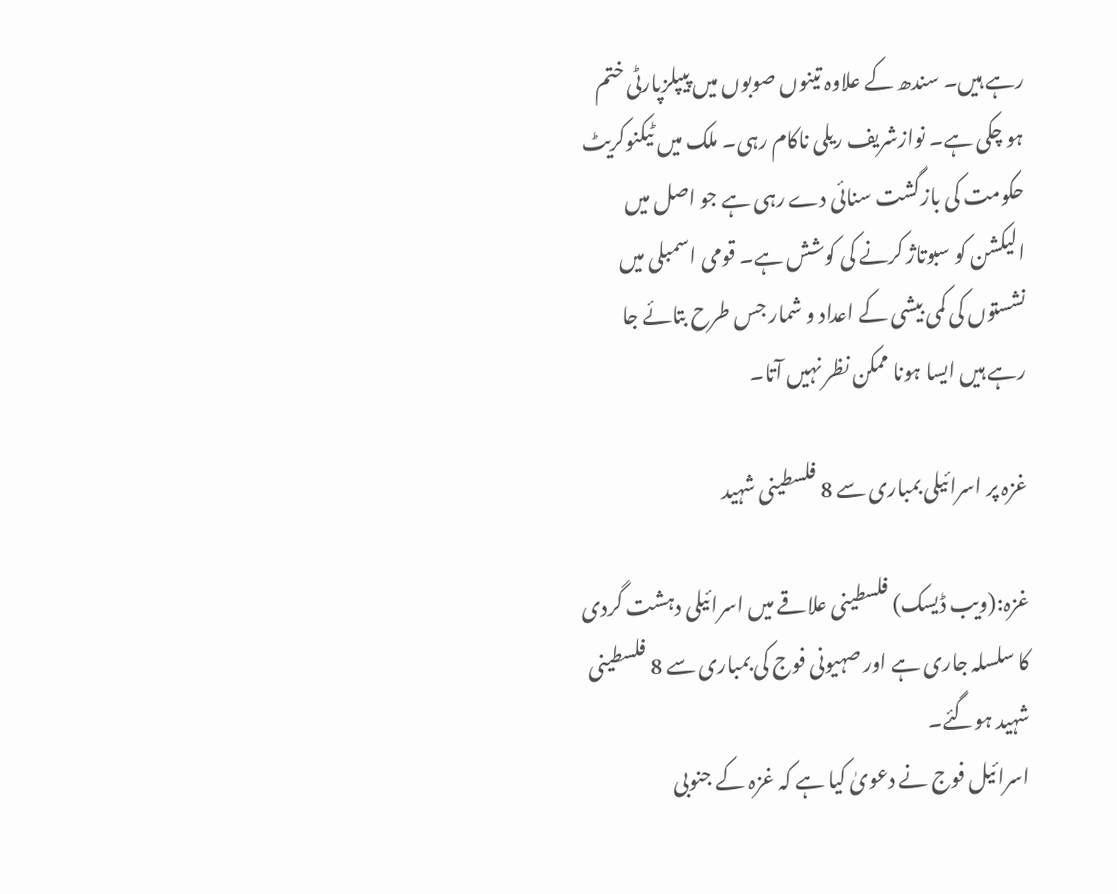رہے ہیں۔ سندھ کے علاوہ تینوں صوبوں میں پیپلزپارٹی ختم ہو چکی ہے۔ نوازشریف ریلی ناکام رہی۔ ملک میں ٹیکنوکریٹ حکومت کی بازگشت سنائی دے رہی ہے جو اصل میں الیکشن کو سبوتاژ کرنے کی کوشش ہے۔ قومی اسمبلی میں نشستوں کی کمی بیشی کے اعداد و شمار جس طرح بتائے جا رہے ہیں ایسا ہونا ممکن نظر نہیں آتا۔

غزہ پر اسرائیلی بمباری سے 8 فلسطینی شہید

غزہ:(ویب ڈیسک) فلسطینی علاقے میں اسرائیلی دہشت گردی کا سلسلہ جاری ہے اور صہیونی فوج کی بمباری سے 8 فلسطینی شہید ہوگئے۔
اسرائیل فوج نے دعویٰ کیا ہے کہ غزہ کے جنوبی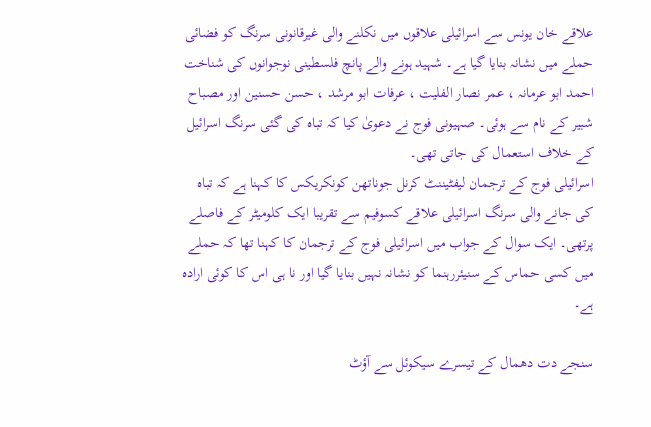علاقے خان یونس سے اسرائیلی علاقوں میں نکلنے والی غیرقانونی سرنگ کو فضائی حملے میں نشانہ بنایا گیا ہے۔ شہید ہونے والے پانچ فلسطینی نوجوانوں کی شناخت احمد ابو عرمانہ ، عمر نصار الفلیت ، عرفات ابو مرشد ، حسن حسنین اور مصباح شبیر کے نام سے ہوئی۔ صہیونی فوج نے دعویٰ کیا کہ تباہ کی گئی سرنگ اسرائیل کے خلاف استعمال کی جاتی تھی۔
اسرائیلی فوج کے ترجمان لیفٹیننٹ کرنل جوناتھن کونکریکس کا کہنا ہے کہ تباہ کی جانے والی سرنگ اسرائیلی علاقے کسوفیم سے تقریبا ایک کلومیٹر کے فاصلے پرتھی۔ ایک سوال کے جواب میں اسرائیلی فوج کے ترجمان کا کہنا تھا کہ حملے میں کسی حماس کے سنیئررہنما کو نشانہ نہیں بنایا گیا اور نا ہی اس کا کوئی ارادہ ہے۔

سنجے دت دھمال کے تیسرے سیکوئل سے آؤٹ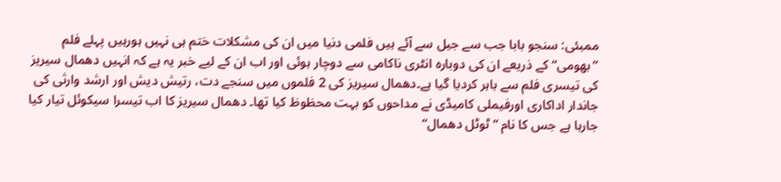ممبئی: سنجو بابا جب سے جیل سے آئے ہیں فلمی دنیا میں ان کی مشکلات ختم ہی نہیں ہورہیں پہلے فلم ”بھومی“ کے ذریعے ان کی دوبارہ انٹری ناکامی سے دوچار ہوئی اور اب ان کے لیے خبر یہ ہے کہ انہیں دھمال سیریز کی تیسری فلم سے باہر کردیا گیا ہے۔دھمال سیریز کی 2 فلموں میں سنجے دت، رتیش دیش اور ارشد وارثی کی جاندار اداکاری اورفیملی کامیڈی نے مداحوں کو بہت محظوظ کیا تھا۔ دھمال سیریز کا اب تیسرا سیکوئل تیار کیا جارہا ہے جس کا نام ”ٹوٹل دھمال“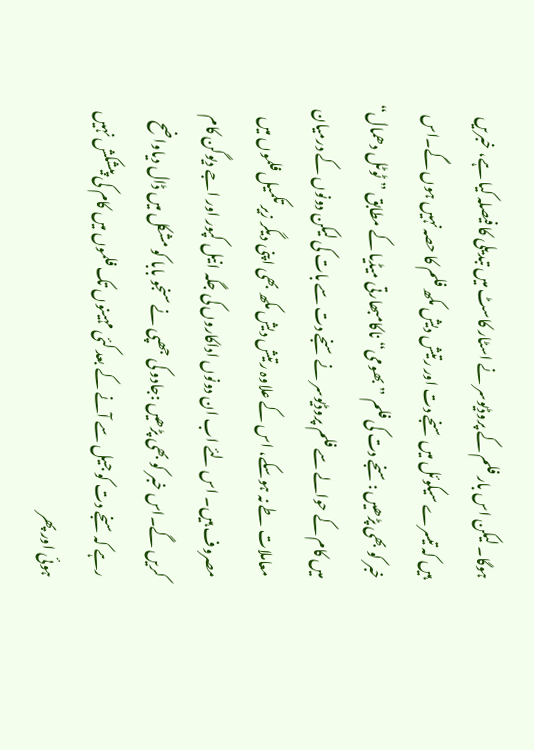ہوگا۔ لیکن اس بار فلم کے پروڈیوسر نے اسٹار کاسٹ میں تبدیلی کا فیصلہ کیا ہے، خبریں ہیں کہ تیسرے سیکوئل میں سنجے دت اور رتیش دیش مکھ فلم کا حصہ نہیں ہوں گے۔اس خبر کو بھی پڑھیں :سنجے دت کی فلم ”بھومی“ ناکامبھارتی میڈیا کے مطابق ”ٹوٹل دھمال“ میں کام کے حوالے سے فلم پروڈیوسر نے سنجے دت سے بات کی لیکن دونوں کے درمیان معاملات طے نہ ہوسکے، اس کے علاوہ رتیش دیش مکھ بھی اپنی دیگر زیر تکمیل فلموں میں مصروف ہیں۔ اس لئے اب ان دونوں اداکاروں کی جگہ انیل کپور اور اجے دیوگن کام کریں گے۔اس خبر کو بھی پڑھیں :جادو کی جھپی نے سنجو بابا کو مشکل میں ڈال دیاواضح رہے کہ سنجے دت کو جیل سے آنے کے بعد کئی مہینوں تک فلموں میں کام کی پیشکش نہیں ہوئی اور پھر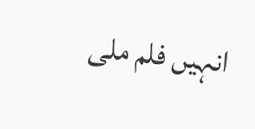انہیں فلم ملی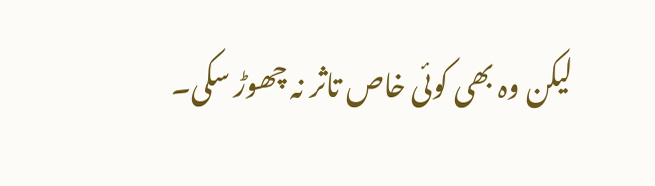لیکن وہ بھی کوئی خاص تاثر نہ چھوڑ سکی۔